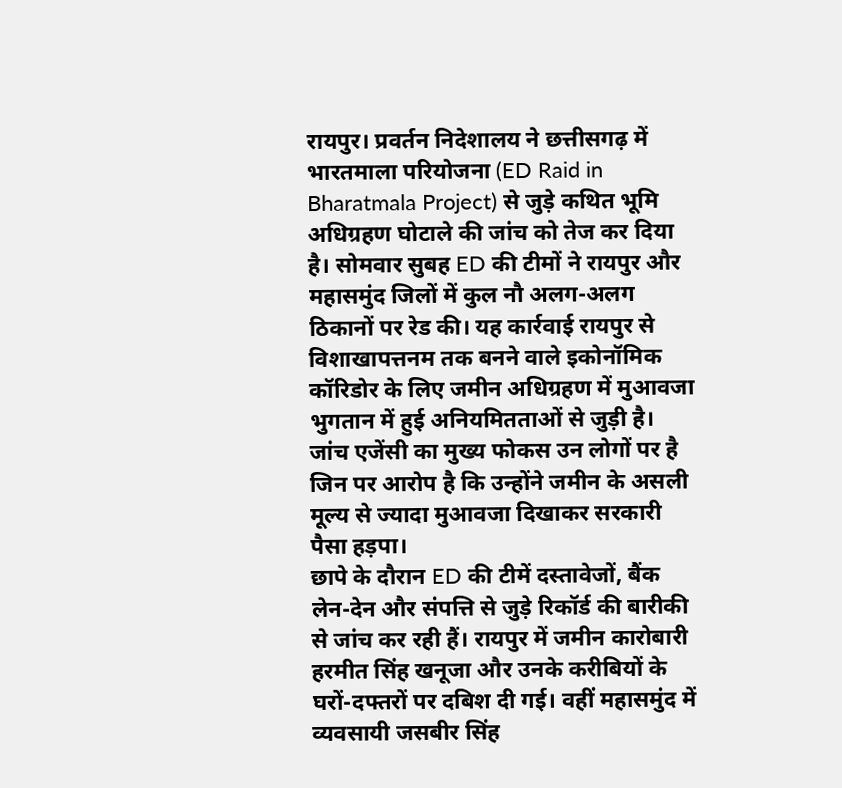रायपुर। प्रवर्तन निदेशालय ने छत्तीसगढ़ में भारतमाला परियोजना (ED Raid in Bharatmala Project) से जुड़े कथित भूमि अधिग्रहण घोटाले की जांच को तेज कर दिया है। सोमवार सुबह ED की टीमों ने रायपुर और महासमुंद जिलों में कुल नौ अलग-अलग ठिकानों पर रेड की। यह कार्रवाई रायपुर से विशाखापत्तनम तक बनने वाले इकोनॉमिक कॉरिडोर के लिए जमीन अधिग्रहण में मुआवजा भुगतान में हुई अनियमितताओं से जुड़ी है। जांच एजेंसी का मुख्य फोकस उन लोगों पर है जिन पर आरोप है कि उन्होंने जमीन के असली मूल्य से ज्यादा मुआवजा दिखाकर सरकारी पैसा हड़पा।
छापे के दौरान ED की टीमें दस्तावेजों, बैंक लेन-देन और संपत्ति से जुड़े रिकॉर्ड की बारीकी से जांच कर रही हैं। रायपुर में जमीन कारोबारी हरमीत सिंह खनूजा और उनके करीबियों के घरों-दफ्तरों पर दबिश दी गई। वहीं महासमुंद में व्यवसायी जसबीर सिंह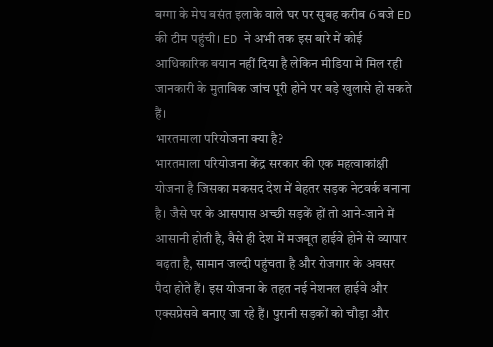बग्गा के मेघ बसंत इलाके वाले घर पर सुबह करीब 6 बजे ED की टीम पहुंची। ED ने अभी तक इस बारे में कोई आधिकारिक बयान नहीं दिया है लेकिन मीडिया में मिल रही जानकारी के मुताबिक जांच पूरी होने पर बड़े खुलासे हो सकते हैं।
भारतमाला परियोजना क्या है?
भारतमाला परियोजना केंद्र सरकार की एक महत्वाकांक्षी योजना है जिसका मकसद देश में बेहतर सड़क नेटवर्क बनाना है। जैसे घर के आसपास अच्छी सड़कें हों तो आने-जाने में आसानी होती है, वैसे ही देश में मजबूत हाईवे होने से व्यापार बढ़ता है, सामान जल्दी पहुंचता है और रोजगार के अवसर पैदा होते हैं। इस योजना के तहत नई नेशनल हाईवे और एक्सप्रेसवे बनाए जा रहे हैं। पुरानी सड़कों को चौड़ा और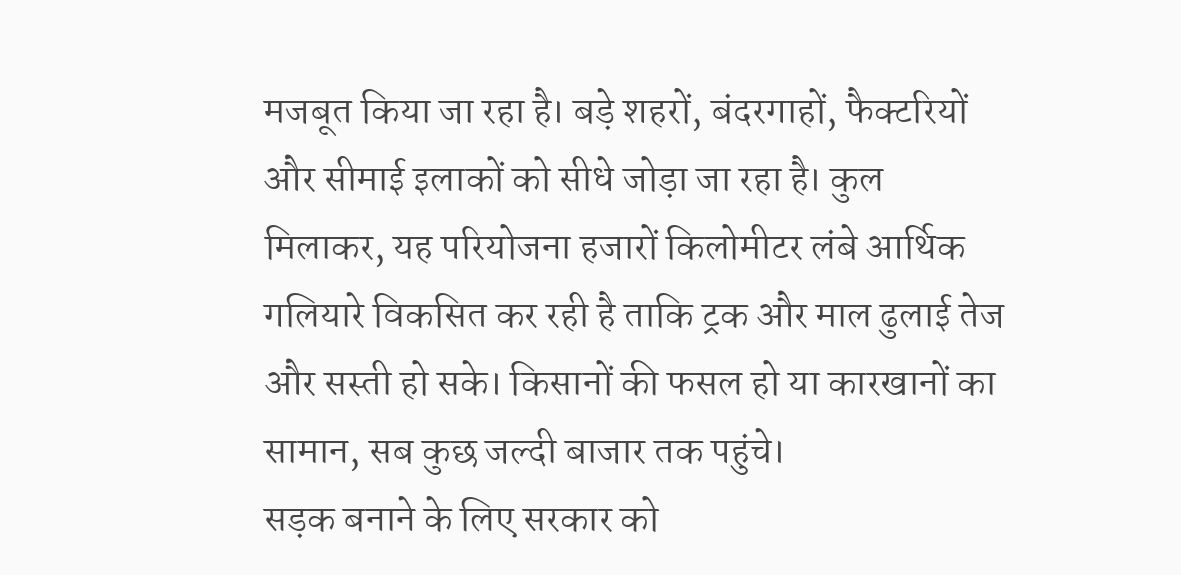मजबूत किया जा रहा है। बड़े शहरों, बंदरगाहों, फैक्टरियों और सीमाई इलाकों को सीधे जोड़ा जा रहा है। कुल मिलाकर, यह परियोजना हजारों किलोमीटर लंबे आर्थिक गलियारे विकसित कर रही है ताकि ट्रक और माल ढुलाई तेज और सस्ती हो सके। किसानों की फसल हो या कारखानों का सामान, सब कुछ जल्दी बाजार तक पहुंचे।
सड़क बनाने के लिए सरकार को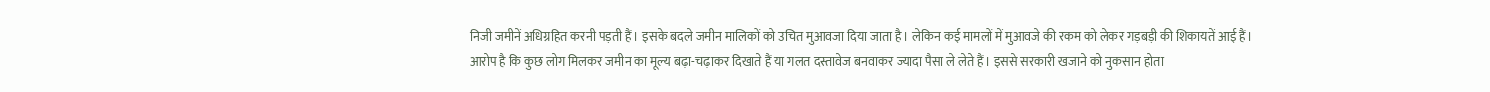निजी जमीनें अधिग्रहित करनी पड़ती हैं। इसके बदले जमीन मालिकों को उचित मुआवजा दिया जाता है। लेकिन कई मामलों में मुआवजे की रकम को लेकर गड़बड़ी की शिकायतें आई हैं। आरोप है कि कुछ लोग मिलकर जमीन का मूल्य बढ़ा-चढ़ाकर दिखाते हैं या गलत दस्तावेज बनवाकर ज्यादा पैसा ले लेते हैं। इससे सरकारी खजाने को नुकसान होता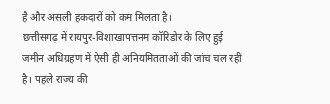है और असली हकदारों को कम मिलता है।
छत्तीसगढ़ में रायपुर-विशाखापत्तनम कॉरिडोर के लिए हुई जमीन अधिग्रहण में ऐसी ही अनियमितताओं की जांच चल रही है। पहले राज्य की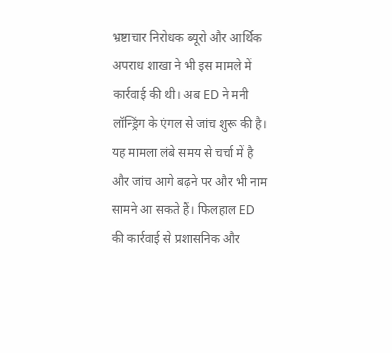भ्रष्टाचार निरोधक ब्यूरो और आर्थिक अपराध शाखा ने भी इस मामले में कार्रवाई की थी। अब ED ने मनी लॉन्ड्रिंग के एंगल से जांच शुरू की है। यह मामला लंबे समय से चर्चा में है और जांच आगे बढ़ने पर और भी नाम सामने आ सकते हैं। फिलहाल ED की कार्रवाई से प्रशासनिक और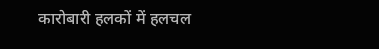कारोबारी हलकों में हलचल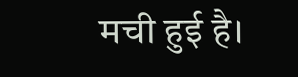मची हुई है।